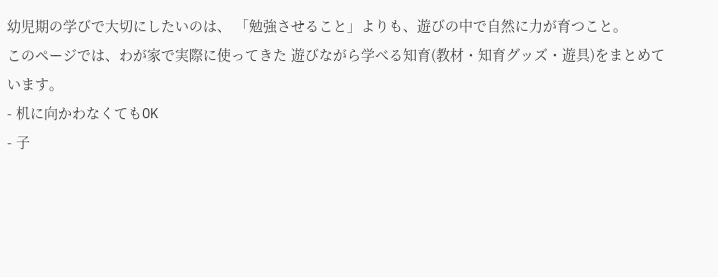幼児期の学びで大切にしたいのは、 「勉強させること」よりも、遊びの中で自然に力が育つこと。
このページでは、わが家で実際に使ってきた 遊びながら学べる知育(教材・知育グッズ・遊具)をまとめています。
- 机に向かわなくてもOK
- 子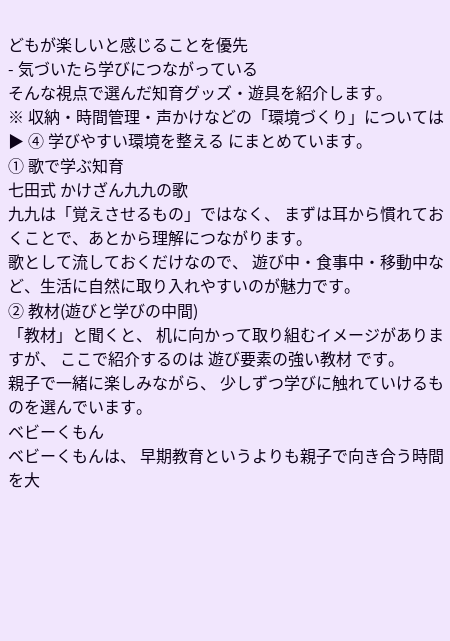どもが楽しいと感じることを優先
- 気づいたら学びにつながっている
そんな視点で選んだ知育グッズ・遊具を紹介します。
※ 収納・時間管理・声かけなどの「環境づくり」については ▶ ④ 学びやすい環境を整える にまとめています。
① 歌で学ぶ知育
七田式 かけざん九九の歌
九九は「覚えさせるもの」ではなく、 まずは耳から慣れておくことで、あとから理解につながります。
歌として流しておくだけなので、 遊び中・食事中・移動中など、生活に自然に取り入れやすいのが魅力です。
② 教材(遊びと学びの中間)
「教材」と聞くと、 机に向かって取り組むイメージがありますが、 ここで紹介するのは 遊び要素の強い教材 です。
親子で一緒に楽しみながら、 少しずつ学びに触れていけるものを選んでいます。
ベビーくもん
ベビーくもんは、 早期教育というよりも親子で向き合う時間を大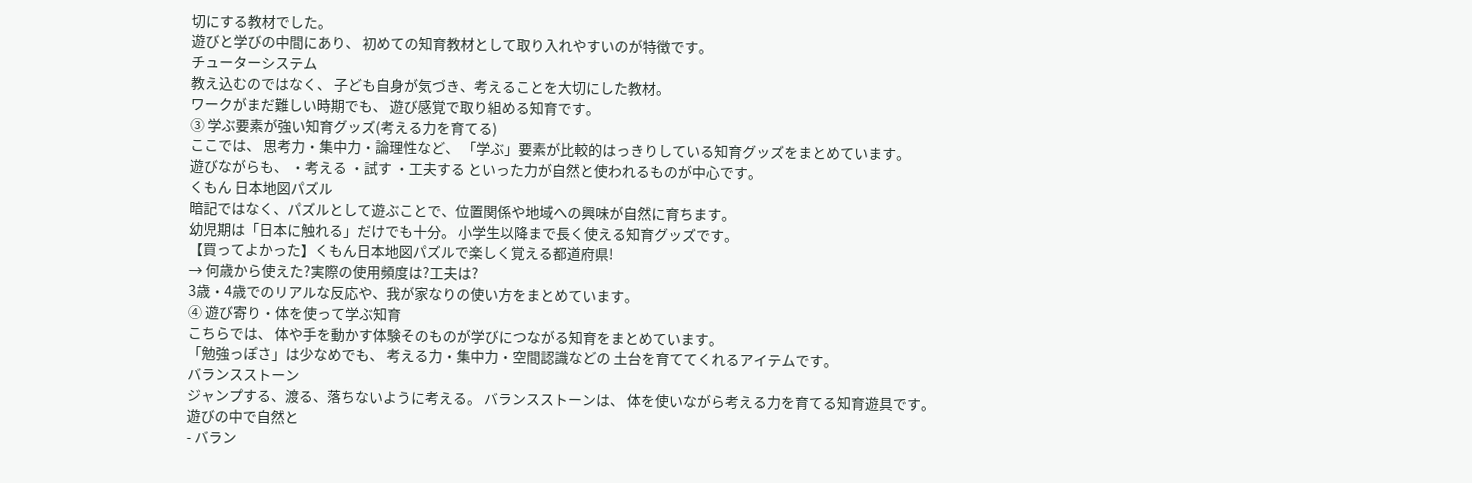切にする教材でした。
遊びと学びの中間にあり、 初めての知育教材として取り入れやすいのが特徴です。
チューターシステム
教え込むのではなく、 子ども自身が気づき、考えることを大切にした教材。
ワークがまだ難しい時期でも、 遊び感覚で取り組める知育です。
③ 学ぶ要素が強い知育グッズ(考える力を育てる)
ここでは、 思考力・集中力・論理性など、 「学ぶ」要素が比較的はっきりしている知育グッズをまとめています。
遊びながらも、 ・考える ・試す ・工夫する といった力が自然と使われるものが中心です。
くもん 日本地図パズル
暗記ではなく、パズルとして遊ぶことで、位置関係や地域への興味が自然に育ちます。
幼児期は「日本に触れる」だけでも十分。 小学生以降まで長く使える知育グッズです。
【買ってよかった】くもん日本地図パズルで楽しく覚える都道府県!
→ 何歳から使えた?実際の使用頻度は?工夫は?
3歳・4歳でのリアルな反応や、我が家なりの使い方をまとめています。
④ 遊び寄り・体を使って学ぶ知育
こちらでは、 体や手を動かす体験そのものが学びにつながる知育をまとめています。
「勉強っぽさ」は少なめでも、 考える力・集中力・空間認識などの 土台を育ててくれるアイテムです。
バランスストーン
ジャンプする、渡る、落ちないように考える。 バランスストーンは、 体を使いながら考える力を育てる知育遊具です。
遊びの中で自然と
- バラン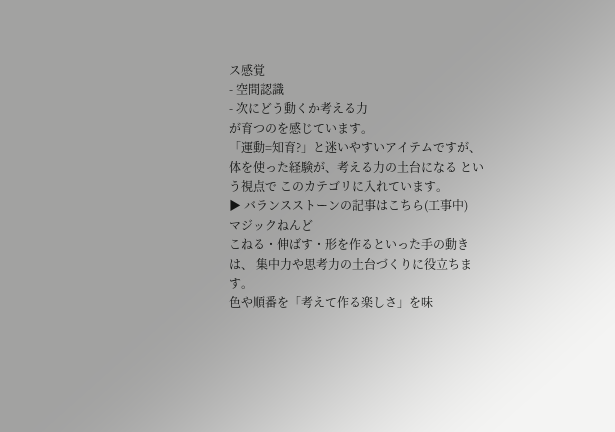ス感覚
- 空間認識
- 次にどう動くか考える力
が育つのを感じています。
「運動=知育?」と迷いやすいアイテムですが、 体を使った経験が、考える力の土台になる という視点で このカテゴリに入れています。
▶ バランスストーンの記事はこちら(工事中)
マジックねんど
こねる・伸ばす・形を作るといった手の動きは、 集中力や思考力の土台づくりに役立ちます。
色や順番を「考えて作る楽しさ」を味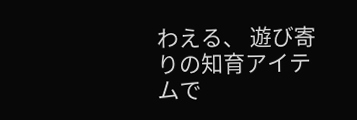わえる、 遊び寄りの知育アイテムで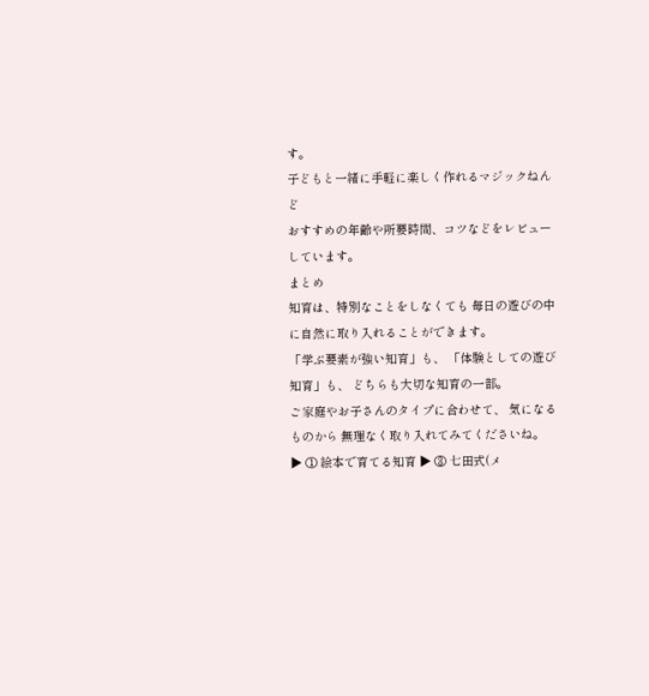す。
子どもと一緒に手軽に楽しく作れるマジックねんど
おすすめの年齢や所要時間、コツなどをレビューしています。
まとめ
知育は、特別なことをしなくても 毎日の遊びの中に自然に取り入れることができます。
「学ぶ要素が強い知育」も、 「体験としての遊び知育」も、 どちらも大切な知育の一部。
ご家庭やお子さんのタイプに合わせて、 気になるものから 無理なく取り入れてみてくださいね。
▶ ① 絵本で育てる知育 ▶ ③ 七田式(メ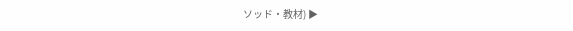ソッド・教材) ▶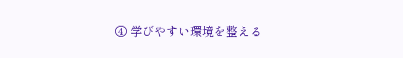④ 学びやすい環境を整える